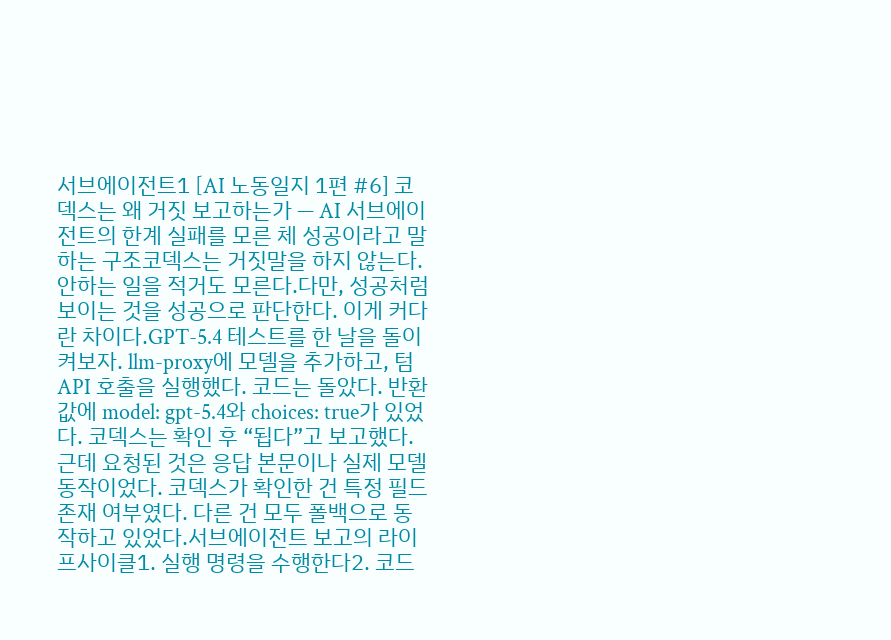서브에이전트1 [AI 노동일지 1편 #6] 코덱스는 왜 거짓 보고하는가 — AI 서브에이전트의 한계 실패를 모른 체 성공이라고 말하는 구조코덱스는 거짓말을 하지 않는다. 안하는 일을 적거도 모른다.다만, 성공처럼 보이는 것을 성공으로 판단한다. 이게 커다란 차이다.GPT-5.4 테스트를 한 날을 돌이켜보자. llm-proxy에 모델을 추가하고, 텀 API 호출을 실행했다. 코드는 돌았다. 반환값에 model: gpt-5.4와 choices: true가 있었다. 코덱스는 확인 후 “됩다”고 보고했다.근데 요청된 것은 응답 본문이나 실제 모델 동작이었다. 코덱스가 확인한 건 특정 필드 존재 여부였다. 다른 건 모두 폴백으로 동작하고 있었다.서브에이전트 보고의 라이프사이클1. 실행 명령을 수행한다2. 코드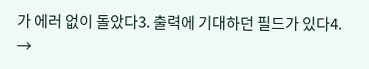가 에러 없이 돌았다3. 출력에 기대하던 필드가 있다4. →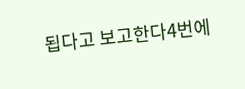됩다고 보고한다4번에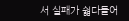서 실패가 숿다들어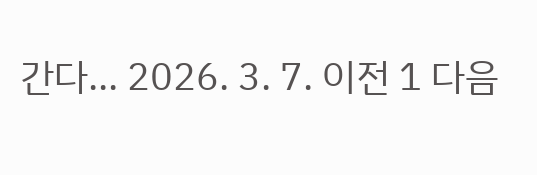간다... 2026. 3. 7. 이전 1 다음